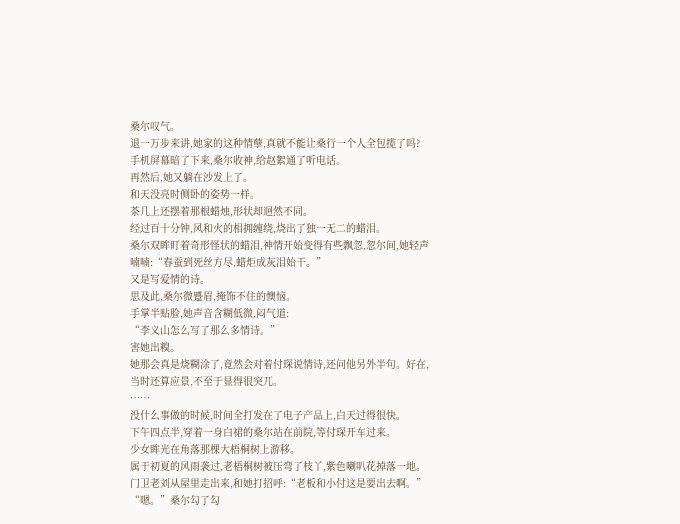桑尔叹气。
退一万步来讲,她家的这种情孽,真就不能让桑行一个人全包揽了吗?
手机屏幕暗了下来,桑尔收神,给赵絮通了听电话。
再然后,她又躺在沙发上了。
和天没亮时侧卧的姿势一样。
茶几上还摆着那根蜡烛,形状却迥然不同。
经过百十分钟,风和火的相拥缠绕,烧出了独一无二的蜡泪。
桑尔双眸盯着奇形怪状的蜡泪,神情开始变得有些飘忽,忽尔间,她轻声喃喃:“春蚕到死丝方尽,蜡炬成灰泪始干。”
又是写爱情的诗。
思及此,桑尔微蹙眉,掩饰不住的懊恼。
手掌半贴脸,她声音含糊低微,闷气道:
“李义山怎么写了那么多情诗。”
害她出糗。
她那会真是烧糊涂了,竟然会对着付琛说情诗,还问他另外半句。好在,当时还算应景,不至于显得很突兀。
……
没什么事做的时候,时间全打发在了电子产品上,白天过得很快。
下午四点半,穿着一身白裙的桑尔站在前院,等付琛开车过来。
少女眸光在角落那棵大梧桐树上游移。
属于初夏的风雨袭过,老梧桐树被压弯了枝丫,紫色喇叭花掉落一地。
门卫老刘从屋里走出来,和她打招呼:“老板和小付这是要出去啊。”
“嗯。”桑尔勾了勾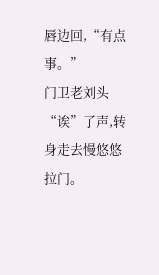唇边回,“有点事。”
门卫老刘头“诶”了声,转身走去慢悠悠拉门。